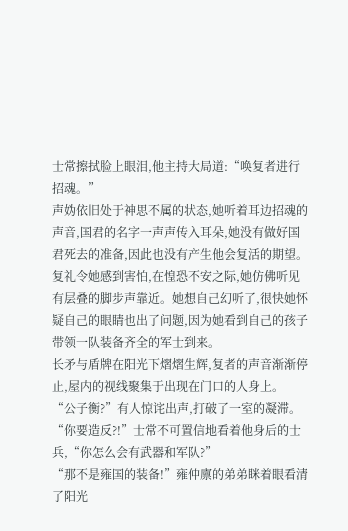士常擦拭脸上眼泪,他主持大局道:“唤复者进行招魂。”
声妫依旧处于神思不属的状态,她听着耳边招魂的声音,国君的名字一声声传入耳朵,她没有做好国君死去的准备,因此也没有产生他会复活的期望。
复礼令她感到害怕,在惶恐不安之际,她仿佛听见有层叠的脚步声靠近。她想自己幻听了,很快她怀疑自己的眼睛也出了问题,因为她看到自己的孩子带领一队装备齐全的军士到来。
长矛与盾牌在阳光下熠熠生辉,复者的声音渐渐停止,屋内的视线聚集于出现在门口的人身上。
“公子衡?”有人惊诧出声,打破了一室的凝滞。
“你要造反?!”士常不可置信地看着他身后的士兵,“你怎么会有武器和军队?”
“那不是雍国的装备!”雍仲廪的弟弟眯着眼看清了阳光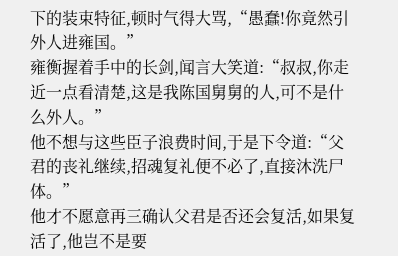下的装束特征,顿时气得大骂,“愚蠢!你竟然引外人进雍国。”
雍衡握着手中的长剑,闻言大笑道:“叔叔,你走近一点看清楚,这是我陈国舅舅的人,可不是什么外人。”
他不想与这些臣子浪费时间,于是下令道:“父君的丧礼继续,招魂复礼便不必了,直接沐洗尸体。”
他才不愿意再三确认父君是否还会复活,如果复活了,他岂不是要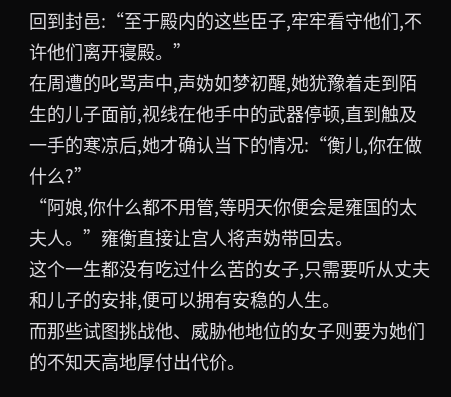回到封邑:“至于殿内的这些臣子,牢牢看守他们,不许他们离开寝殿。”
在周遭的叱骂声中,声妫如梦初醒,她犹豫着走到陌生的儿子面前,视线在他手中的武器停顿,直到触及一手的寒凉后,她才确认当下的情况:“衡儿,你在做什么?”
“阿娘,你什么都不用管,等明天你便会是雍国的太夫人。”雍衡直接让宫人将声妫带回去。
这个一生都没有吃过什么苦的女子,只需要听从丈夫和儿子的安排,便可以拥有安稳的人生。
而那些试图挑战他、威胁他地位的女子则要为她们的不知天高地厚付出代价。